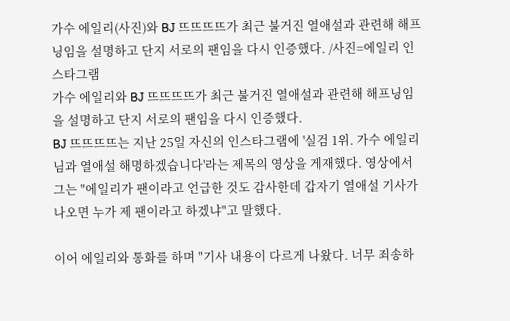가수 에일리(사진)와 BJ 뜨뜨뜨뜨가 최근 불거진 열애설과 관련해 해프닝임을 설명하고 단지 서로의 팬임을 다시 인증했다. /사진=에일리 인스타그램
가수 에일리와 BJ 뜨뜨뜨뜨가 최근 불거진 열애설과 관련해 해프닝임을 설명하고 단지 서로의 팬임을 다시 인증했다.
BJ 뜨뜨뜨뜨는 지난 25일 자신의 인스타그램에 '실검 1위. 가수 에일리님과 열애설 해명하겠습니다'라는 제목의 영상을 게재했다. 영상에서 그는 "에일리가 팬이라고 언급한 것도 감사한데 갑자기 열애설 기사가 나오면 누가 제 팬이라고 하겠냐"고 말했다.

이어 에일리와 통화를 하며 "기사 내용이 다르게 나왔다. 너무 죄송하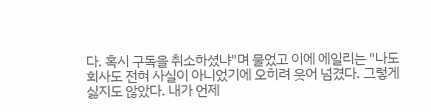다. 혹시 구독을 취소하셨냐"며 물었고 이에 에일리는 "나도 회사도 전혀 사실이 아니었기에 오히려 웃어 넘겼다. 그렇게 싫지도 않았다. 내가 언제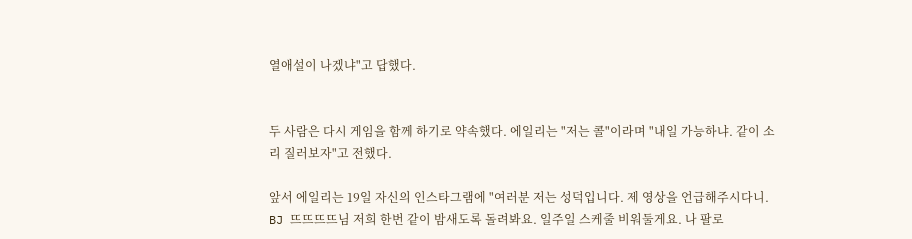열애설이 나겠냐"고 답했다.


두 사람은 다시 게임을 함께 하기로 약속했다. 에일리는 "저는 콜"이라며 "내일 가능하냐. 같이 소리 질러보자"고 전했다.

앞서 에일리는 19일 자신의 인스타그램에 "여러분 저는 성덕입니다. 제 영상을 언급해주시다니. BJ 뜨뜨뜨뜨님 저희 한번 같이 밤새도록 돌려봐요. 일주일 스케줄 비워둘게요. 나 팔로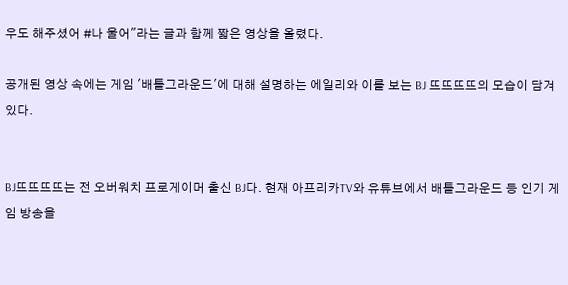우도 해주셨어 #나 울어"라는 글과 함께 짧은 영상을 올렸다.

공개된 영상 속에는 게임 '배틀그라운드'에 대해 설명하는 에일리와 이를 보는 BJ 뜨뜨뜨뜨의 모습이 담겨있다.


BJ뜨뜨뜨뜨는 전 오버워치 프로게이머 출신 BJ다. 현재 아프리카TV와 유튜브에서 배틀그라운드 등 인기 게임 방송을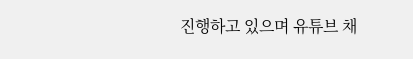진행하고 있으며 유튜브 채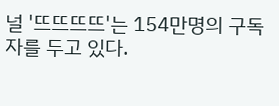널 '뜨뜨뜨뜨'는 154만명의 구독자를 두고 있다.